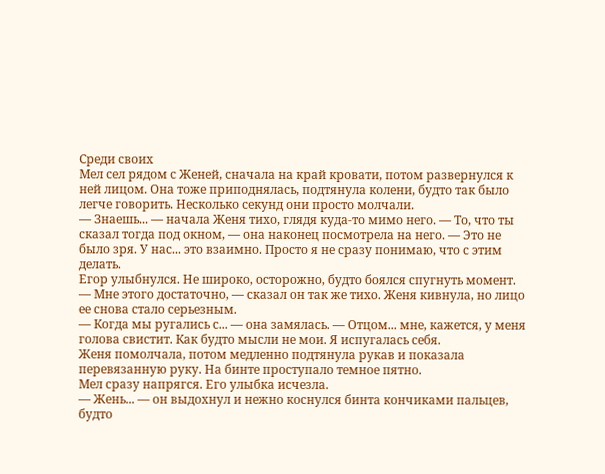Среди своих
Мел сел рядом с Женей, сначала на край кровати, потом развернулся к ней лицом. Она тоже приподнялась, подтянула колени, будто так было легче говорить. Несколько секунд они просто молчали.
— Знаешь... — начала Женя тихо, глядя куда-то мимо него. — То, что ты сказал тогда под окном, — она наконец посмотрела на него. — Это не было зря. У нас... это взаимно. Просто я не сразу понимаю, что с этим делать.
Егор улыбнулся. Не широко, осторожно, будто боялся спугнуть момент.
— Мне этого достаточно, — сказал он так же тихо. Женя кивнула, но лицо ее снова стало серьезным.
— Когда мы ругались с... — она замялась. — Отцом... мне, кажется, у меня голова свистит. Как будто мысли не мои. Я испугалась себя.
Женя помолчала, потом медленно подтянула рукав и показала перевязанную руку. На бинте проступало темное пятно.
Мел сразу напрягся. Его улыбка исчезла.
— Жень... — он выдохнул и нежно коснулся бинта кончиками пальцев, будто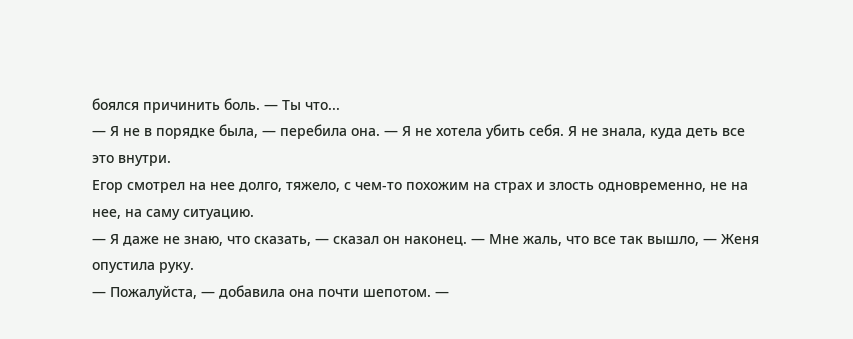боялся причинить боль. — Ты что...
— Я не в порядке была, — перебила она. — Я не хотела убить себя. Я не знала, куда деть все это внутри.
Егор смотрел на нее долго, тяжело, с чем-то похожим на страх и злость одновременно, не на нее, на саму ситуацию.
— Я даже не знаю, что сказать, — сказал он наконец. — Мне жаль, что все так вышло, — Женя опустила руку.
— Пожалуйста, — добавила она почти шепотом. —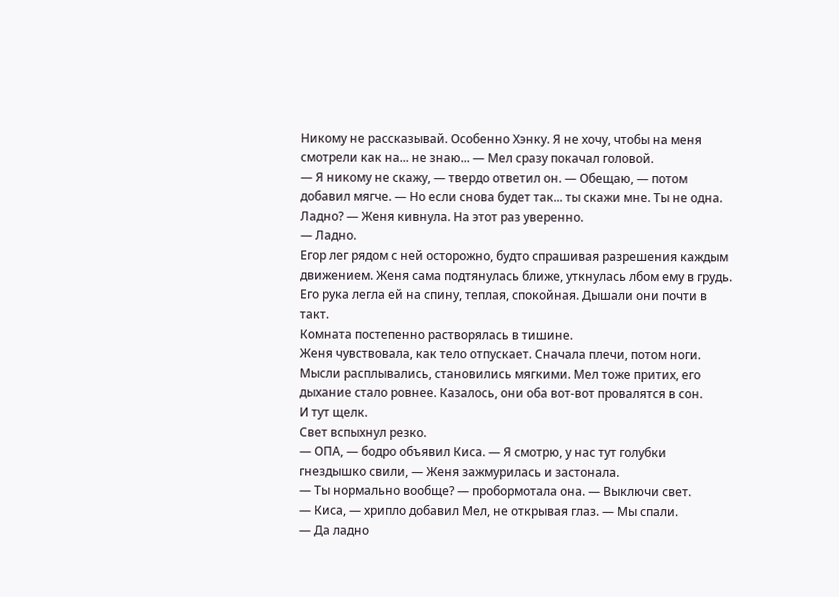Никому не рассказывай. Особенно Хэнку. Я не хочу, чтобы на меня смотрели как на... не знаю... — Мел сразу покачал головой.
— Я никому не скажу, — твердо ответил он. — Обещаю, — потом добавил мягче. — Но если снова будет так... ты скажи мне. Ты не одна. Ладно? — Женя кивнула. На этот раз уверенно.
— Ладно.
Егор лег рядом с ней осторожно, будто спрашивая разрешения каждым движением. Женя сама подтянулась ближе, уткнулась лбом ему в грудь. Его рука легла ей на спину, теплая, спокойная. Дышали они почти в такт.
Комната постепенно растворялась в тишине.
Женя чувствовала, как тело отпускает. Сначала плечи, потом ноги. Мысли расплывались, становились мягкими. Мел тоже притих, его дыхание стало ровнее. Казалось, они оба вот-вот провалятся в сон.
И тут щелк.
Свет вспыхнул резко.
— ОПА, — бодро объявил Киса. — Я смотрю, у нас тут голубки гнездышко свили, — Женя зажмурилась и застонала.
— Ты нормально вообще? — пробормотала она. — Выключи свет.
— Киса, — хрипло добавил Мел, не открывая глаз. — Мы спали.
— Да ладно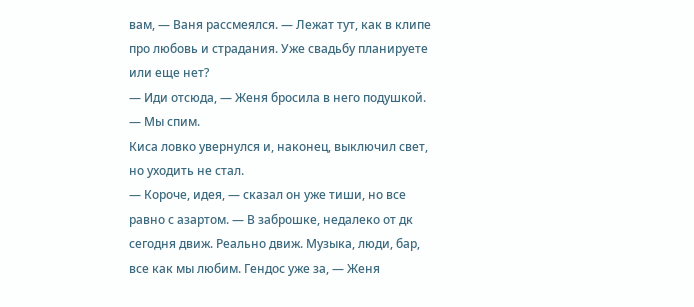вам, — Ваня рассмеялся. — Лежат тут, как в клипе про любовь и страдания. Уже свадьбу планируете или еще нет?
— Иди отсюда, — Женя бросила в него подушкой. — Мы спим.
Киса ловко увернулся и, наконец, выключил свет, но уходить не стал.
— Короче, идея, — сказал он уже тиши, но все равно с азартом. — В заброшке, недалеко от дк сегодня движ. Реально движ. Музыка, люди, бар, все как мы любим. Гендос уже за, — Женя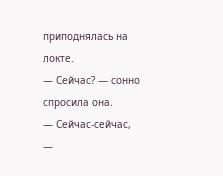приподнялась на локте.
— Сейчас? — сонно спросила она.
— Сейчас-сейчас, —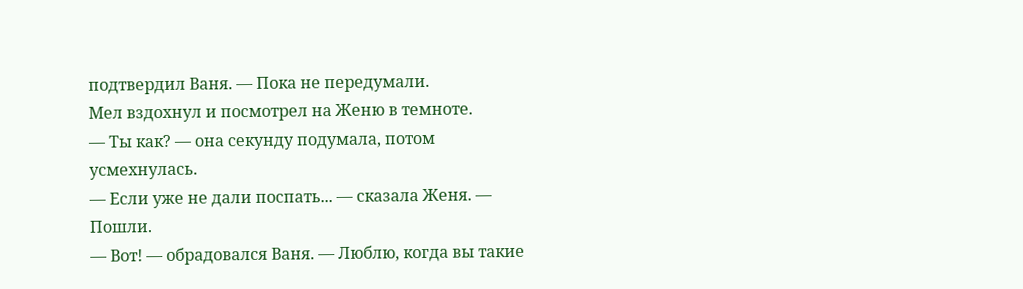подтвердил Ваня. — Пока не передумали.
Мел вздохнул и посмотрел на Женю в темноте.
— Ты как? — она секунду подумала, потом усмехнулась.
— Если уже не дали поспать... — сказала Женя. — Пошли.
— Вот! — обрадовался Ваня. — Люблю, когда вы такие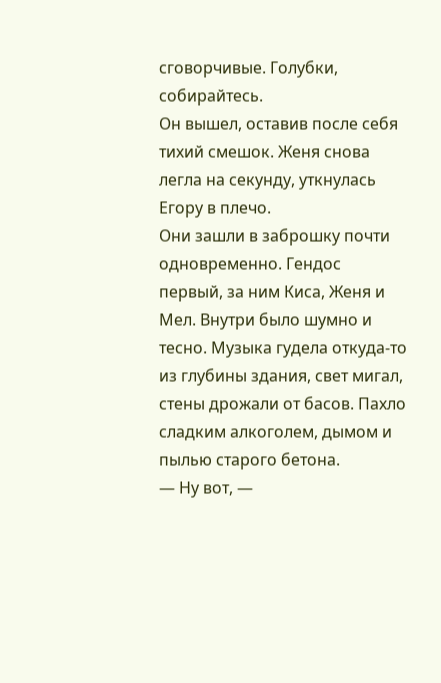сговорчивые. Голубки, собирайтесь.
Он вышел, оставив после себя тихий смешок. Женя снова легла на секунду, уткнулась Егору в плечо.
Они зашли в заброшку почти одновременно. Гендос первый, за ним Киса, Женя и Мел. Внутри было шумно и тесно. Музыка гудела откуда-то из глубины здания, свет мигал, стены дрожали от басов. Пахло сладким алкоголем, дымом и пылью старого бетона.
— Ну вот, —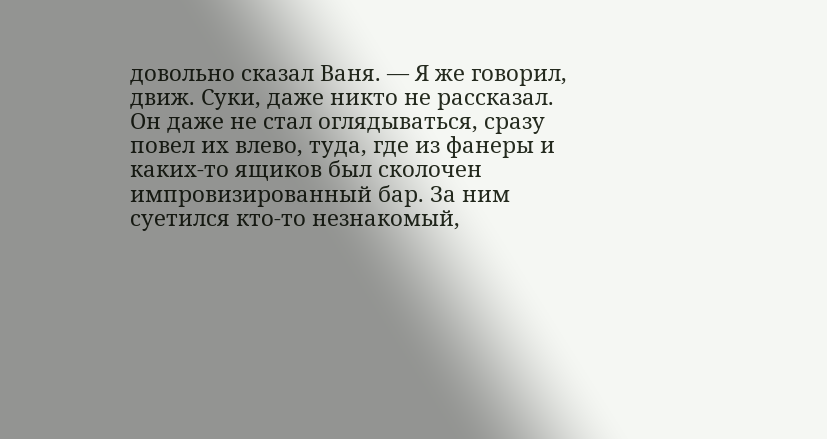довольно сказал Ваня. — Я же говорил, движ. Суки, даже никто не рассказал.
Он даже не стал оглядываться, сразу повел их влево, туда, где из фанеры и каких-то ящиков был сколочен импровизированный бар. За ним суетился кто-то незнакомый,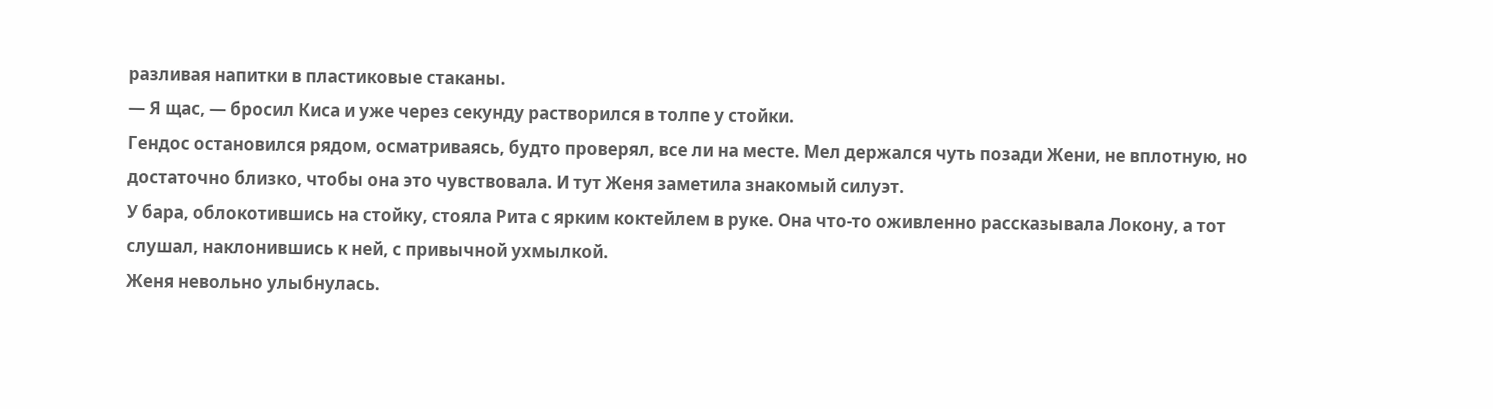разливая напитки в пластиковые стаканы.
— Я щас, — бросил Киса и уже через секунду растворился в толпе у стойки.
Гендос остановился рядом, осматриваясь, будто проверял, все ли на месте. Мел держался чуть позади Жени, не вплотную, но достаточно близко, чтобы она это чувствовала. И тут Женя заметила знакомый силуэт.
У бара, облокотившись на стойку, стояла Рита с ярким коктейлем в руке. Она что-то оживленно рассказывала Локону, а тот слушал, наклонившись к ней, с привычной ухмылкой.
Женя невольно улыбнулась.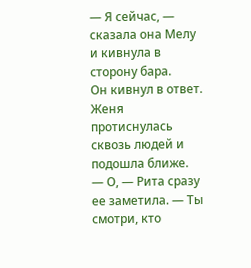— Я сейчас, — сказала она Мелу и кивнула в сторону бара.
Он кивнул в ответ.
Женя протиснулась сквозь людей и подошла ближе.
— О, — Рита сразу ее заметила. — Ты смотри, кто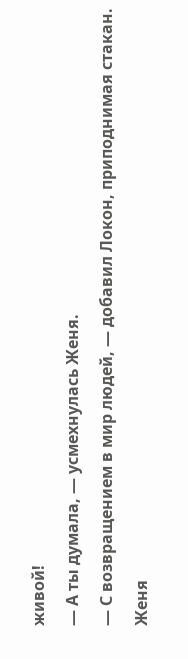живой!
— А ты думала, — усмехнулась Женя.
— С возвращением в мир людей, — добавил Локон, приподнимая стакан.
Женя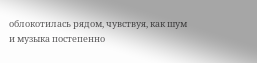облокотилась рядом, чувствуя, как шум и музыка постепенно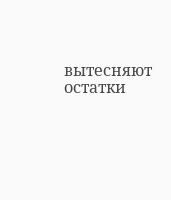вытесняют остатки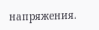напряжения.